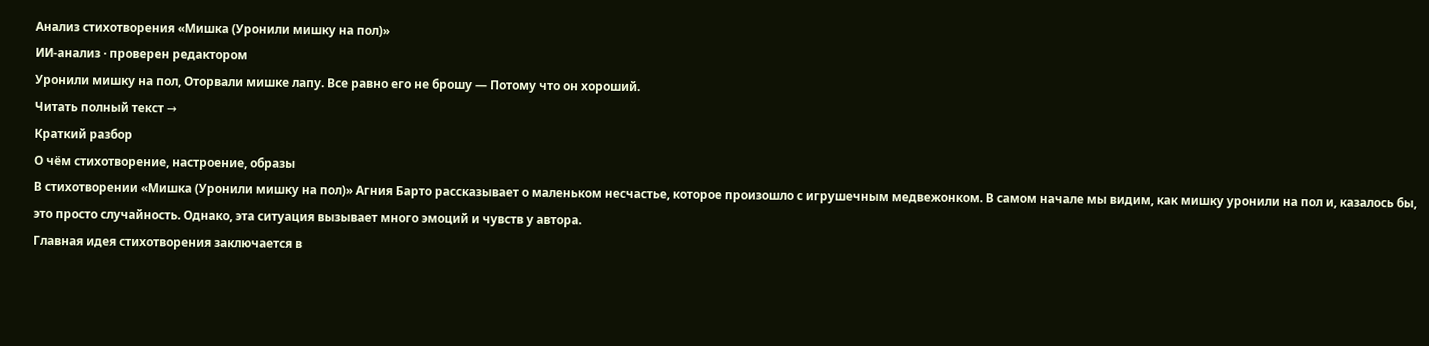Анализ стихотворения «Мишка (Уронили мишку на пол)»
ИИ-анализ · проверен редактором
Уронили мишку на пол, Оторвали мишке лапу. Все равно его не брошу — Потому что он хороший.
Читать полный текст →
Краткий разбор
О чём стихотворение, настроение, образы
В стихотворении «Мишка (Уронили мишку на пол)» Агния Барто рассказывает о маленьком несчастье, которое произошло с игрушечным медвежонком. В самом начале мы видим, как мишку уронили на пол и, казалось бы, это просто случайность. Однако, эта ситуация вызывает много эмоций и чувств у автора.
Главная идея стихотворения заключается в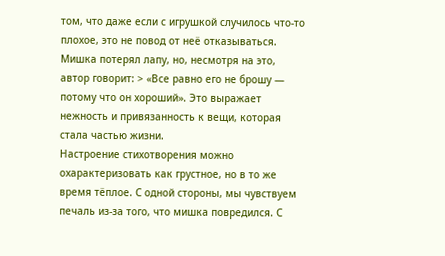том, что даже если с игрушкой случилось что-то плохое, это не повод от неё отказываться. Мишка потерял лапу, но, несмотря на это, автор говорит: > «Все равно его не брошу — потому что он хороший». Это выражает нежность и привязанность к вещи, которая стала частью жизни.
Настроение стихотворения можно охарактеризовать как грустное, но в то же время тёплое. С одной стороны, мы чувствуем печаль из-за того, что мишка повредился. С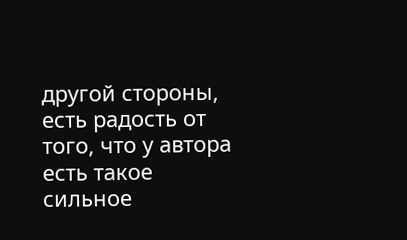другой стороны, есть радость от того, что у автора есть такое сильное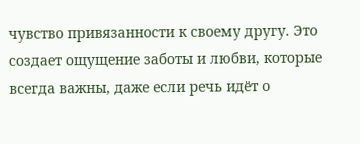чувство привязанности к своему другу. Это создает ощущение заботы и любви, которые всегда важны, даже если речь идёт о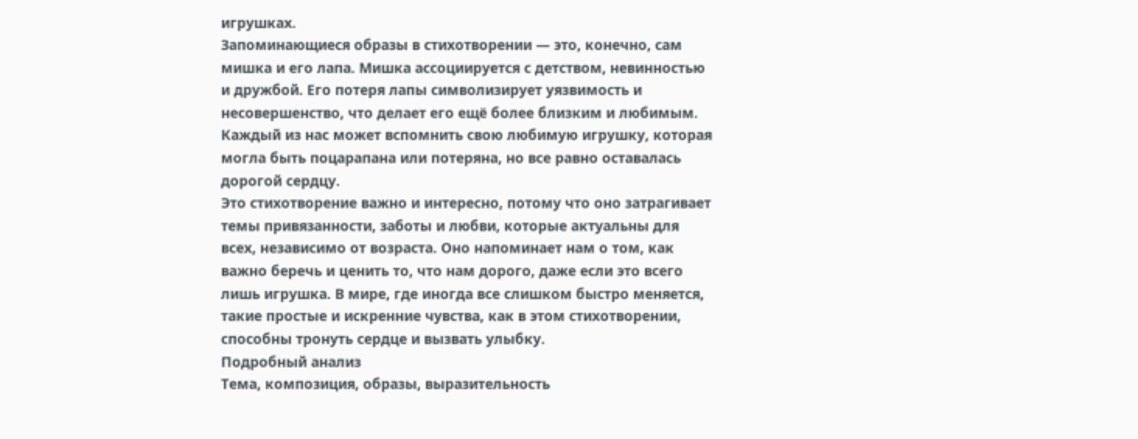игрушках.
Запоминающиеся образы в стихотворении — это, конечно, сам мишка и его лапа. Мишка ассоциируется с детством, невинностью и дружбой. Его потеря лапы символизирует уязвимость и несовершенство, что делает его ещё более близким и любимым. Каждый из нас может вспомнить свою любимую игрушку, которая могла быть поцарапана или потеряна, но все равно оставалась дорогой сердцу.
Это стихотворение важно и интересно, потому что оно затрагивает темы привязанности, заботы и любви, которые актуальны для всех, независимо от возраста. Оно напоминает нам о том, как важно беречь и ценить то, что нам дорого, даже если это всего лишь игрушка. В мире, где иногда все слишком быстро меняется, такие простые и искренние чувства, как в этом стихотворении, способны тронуть сердце и вызвать улыбку.
Подробный анализ
Тема, композиция, образы, выразительность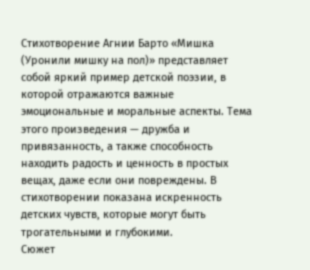Стихотворение Агнии Барто «Мишка (Уронили мишку на пол)» представляет собой яркий пример детской поэзии, в которой отражаются важные эмоциональные и моральные аспекты. Тема этого произведения — дружба и привязанность, а также способность находить радость и ценность в простых вещах, даже если они повреждены. В стихотворении показана искренность детских чувств, которые могут быть трогательными и глубокими.
Сюжет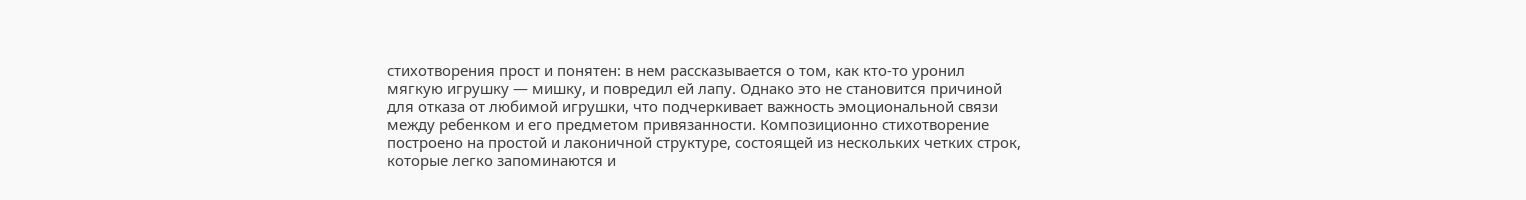стихотворения прост и понятен: в нем рассказывается о том, как кто-то уронил мягкую игрушку — мишку, и повредил ей лапу. Однако это не становится причиной для отказа от любимой игрушки, что подчеркивает важность эмоциональной связи между ребенком и его предметом привязанности. Композиционно стихотворение построено на простой и лаконичной структуре, состоящей из нескольких четких строк, которые легко запоминаются и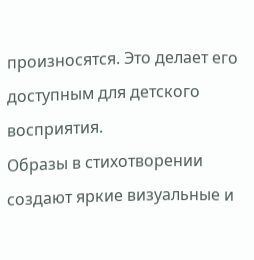произносятся. Это делает его доступным для детского восприятия.
Образы в стихотворении создают яркие визуальные и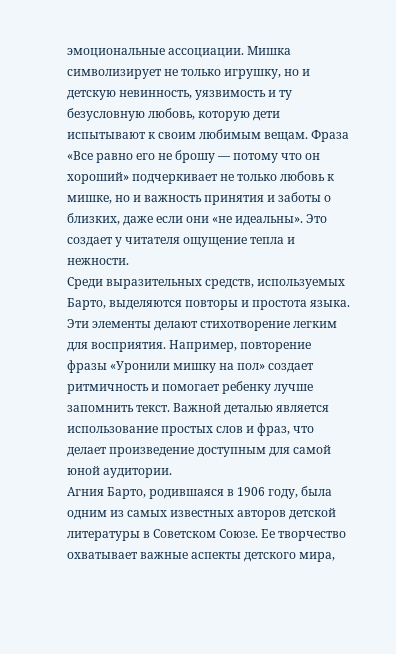эмоциональные ассоциации. Мишка символизирует не только игрушку, но и детскую невинность, уязвимость и ту безусловную любовь, которую дети испытывают к своим любимым вещам. Фраза «Все равно его не брошу — потому что он хороший» подчеркивает не только любовь к мишке, но и важность принятия и заботы о близких, даже если они «не идеальны». Это создает у читателя ощущение тепла и нежности.
Среди выразительных средств, используемых Барто, выделяются повторы и простота языка. Эти элементы делают стихотворение легким для восприятия. Например, повторение фразы «Уронили мишку на пол» создает ритмичность и помогает ребенку лучше запомнить текст. Важной деталью является использование простых слов и фраз, что делает произведение доступным для самой юной аудитории.
Агния Барто, родившаяся в 1906 году, была одним из самых известных авторов детской литературы в Советском Союзе. Ее творчество охватывает важные аспекты детского мира,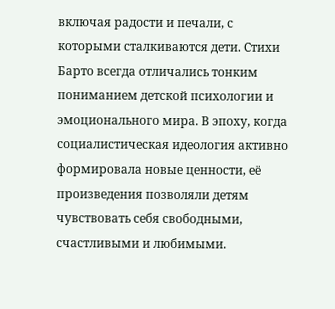включая радости и печали, с которыми сталкиваются дети. Стихи Барто всегда отличались тонким пониманием детской психологии и эмоционального мира. В эпоху, когда социалистическая идеология активно формировала новые ценности, её произведения позволяли детям чувствовать себя свободными, счастливыми и любимыми.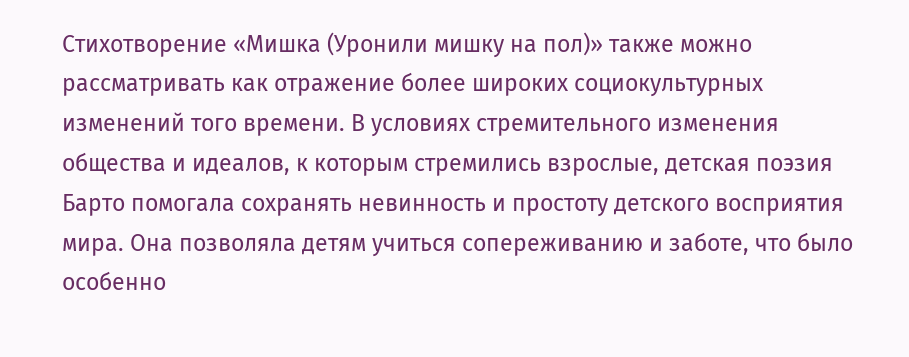Стихотворение «Мишка (Уронили мишку на пол)» также можно рассматривать как отражение более широких социокультурных изменений того времени. В условиях стремительного изменения общества и идеалов, к которым стремились взрослые, детская поэзия Барто помогала сохранять невинность и простоту детского восприятия мира. Она позволяла детям учиться сопереживанию и заботе, что было особенно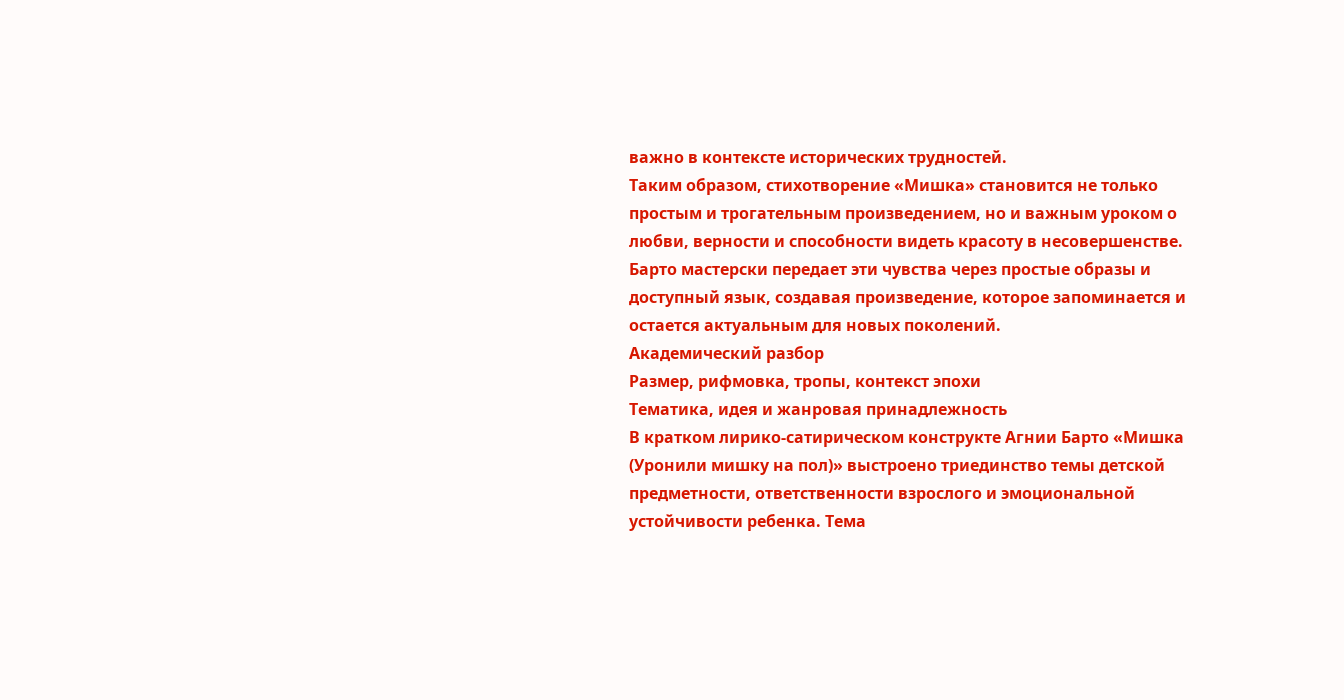важно в контексте исторических трудностей.
Таким образом, стихотворение «Мишка» становится не только простым и трогательным произведением, но и важным уроком о любви, верности и способности видеть красоту в несовершенстве. Барто мастерски передает эти чувства через простые образы и доступный язык, создавая произведение, которое запоминается и остается актуальным для новых поколений.
Академический разбор
Размер, рифмовка, тропы, контекст эпохи
Тематика, идея и жанровая принадлежность
В кратком лирико-сатирическом конструкте Агнии Барто «Мишка (Уронили мишку на пол)» выстроено триединство темы детской предметности, ответственности взрослого и эмоциональной устойчивости ребенка. Тема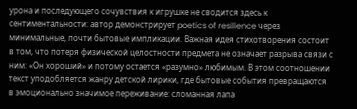урона и последующего сочувствия к игрушке не сводится здесь к сентиментальности: автор демонстрирует poetics of resilience через минимальные, почти бытовые импликации. Важная идея стихотворения состоит в том, что потеря физической целостности предмета не означает разрыва связи с ним: «Он хороший» и потому остается «разумно» любимым. В этом соотношении текст уподобляется жанру детской лирики, где бытовые события превращаются в эмоционально значимое переживание: сломанная лапа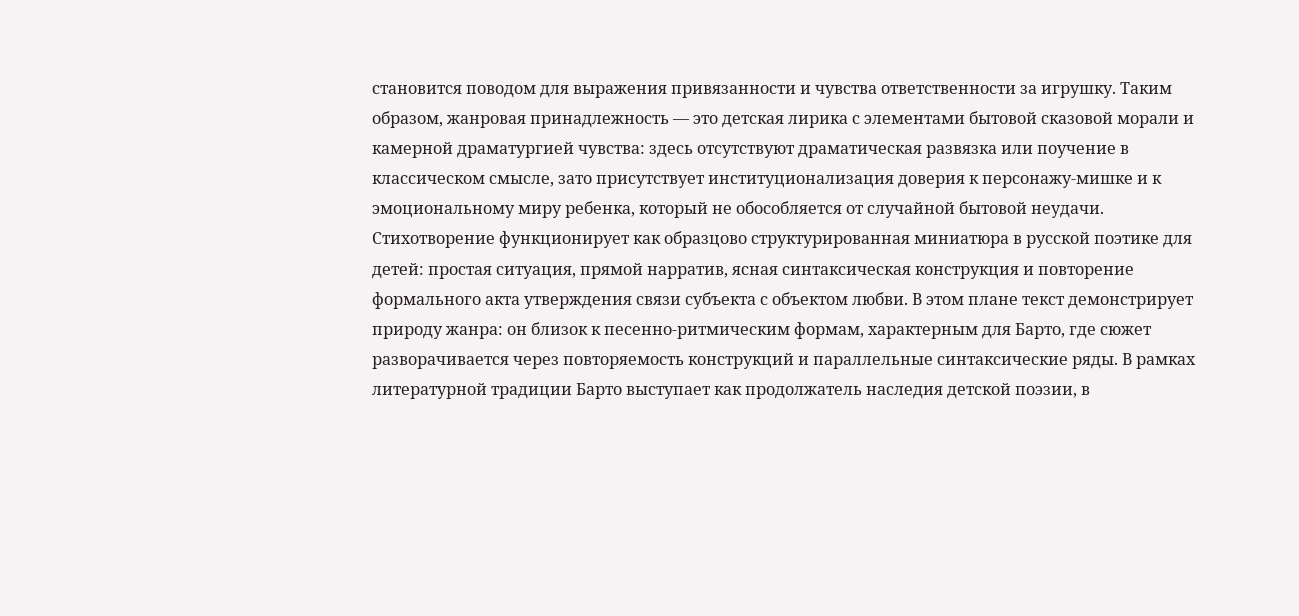становится поводом для выражения привязанности и чувства ответственности за игрушку. Таким образом, жанровая принадлежность — это детская лирика с элементами бытовой сказовой морали и камерной драматургией чувства: здесь отсутствуют драматическая развязка или поучение в классическом смысле, зато присутствует институционализация доверия к персонажу-мишке и к эмоциональному миру ребенка, который не обособляется от случайной бытовой неудачи.
Стихотворение функционирует как образцово структурированная миниатюра в русской поэтике для детей: простая ситуация, прямой нарратив, ясная синтаксическая конструкция и повторение формального акта утверждения связи субъекта с объектом любви. В этом плане текст демонстрирует природу жанра: он близок к песенно-ритмическим формам, характерным для Барто, где сюжет разворачивается через повторяемость конструкций и параллельные синтаксические ряды. В рамках литературной традиции Барто выступает как продолжатель наследия детской поэзии, в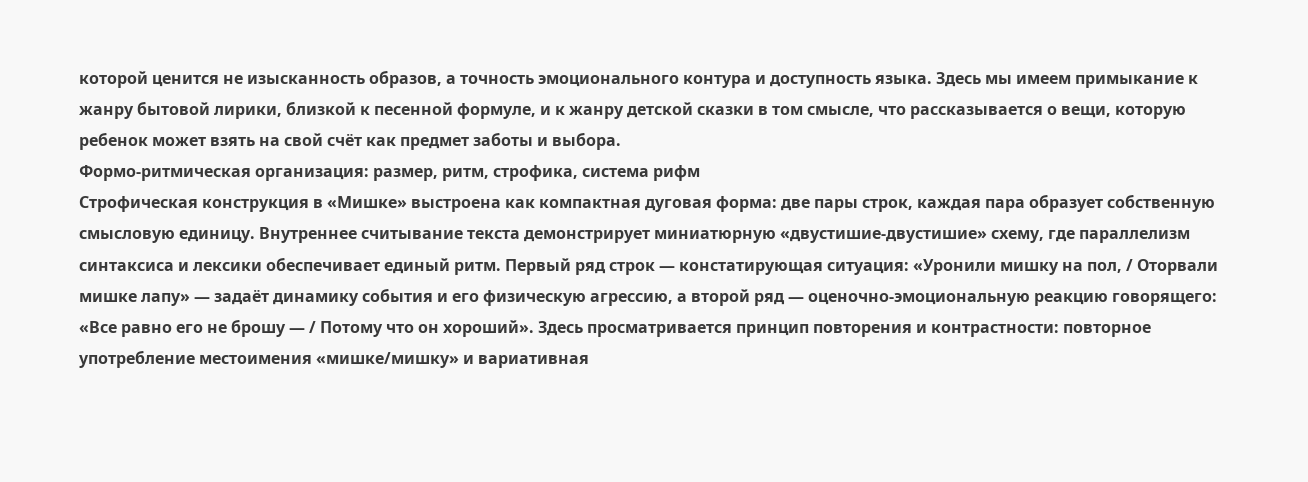которой ценится не изысканность образов, а точность эмоционального контура и доступность языка. Здесь мы имеем примыкание к жанру бытовой лирики, близкой к песенной формуле, и к жанру детской сказки в том смысле, что рассказывается о вещи, которую ребенок может взять на свой счёт как предмет заботы и выбора.
Формо-ритмическая организация: размер, ритм, строфика, система рифм
Строфическая конструкция в «Мишке» выстроена как компактная дуговая форма: две пары строк, каждая пара образует собственную смысловую единицу. Внутреннее считывание текста демонстрирует миниатюрную «двустишие-двустишие» схему, где параллелизм синтаксиса и лексики обеспечивает единый ритм. Первый ряд строк — констатирующая ситуация: «Уронили мишку на пол, / Оторвали мишке лапу» — задаёт динамику события и его физическую агрессию, а второй ряд — оценочно-эмоциональную реакцию говорящего: «Все равно его не брошу — / Потому что он хороший». Здесь просматривается принцип повторения и контрастности: повторное употребление местоимения «мишке/мишку» и вариативная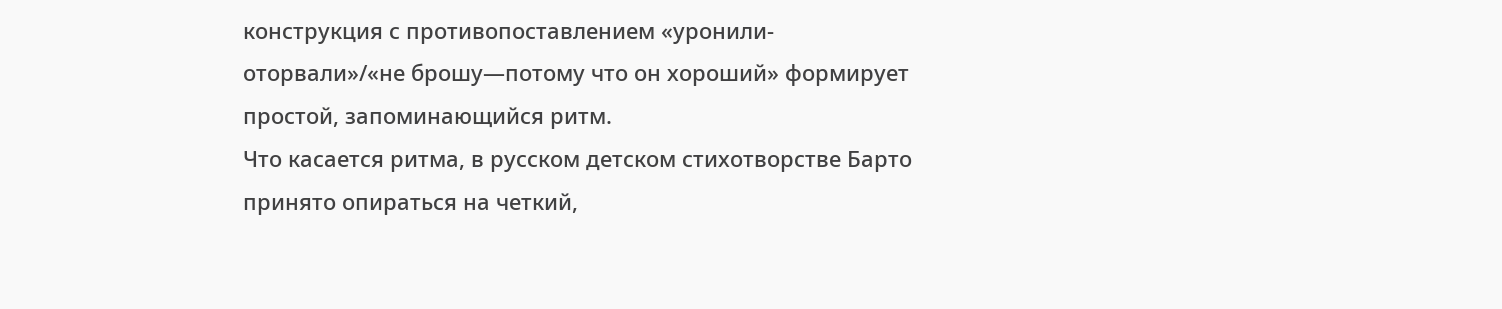конструкция с противопоставлением «уронили-оторвали»/«не брошу—потому что он хороший» формирует простой, запоминающийся ритм.
Что касается ритма, в русском детском стихотворстве Барто принято опираться на четкий,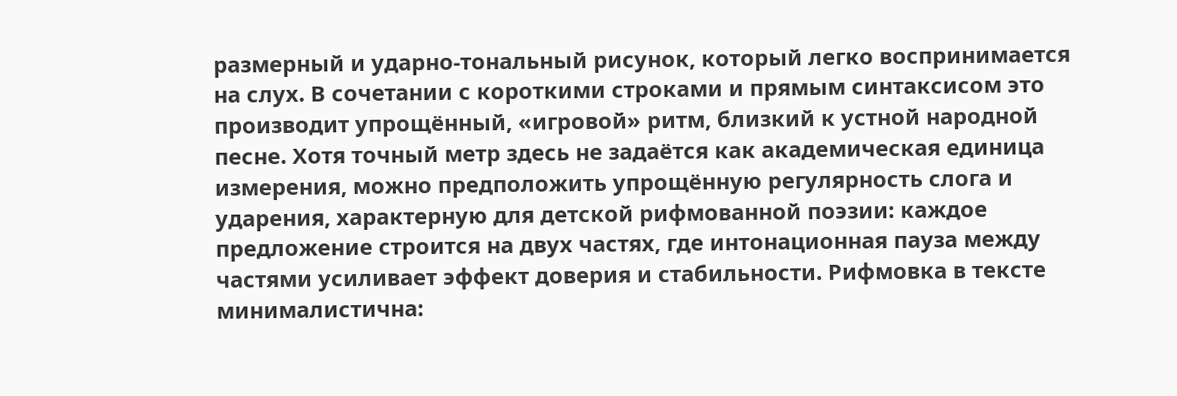размерный и ударно-тональный рисунок, который легко воспринимается на слух. В сочетании с короткими строками и прямым синтаксисом это производит упрощённый, «игровой» ритм, близкий к устной народной песне. Хотя точный метр здесь не задаётся как академическая единица измерения, можно предположить упрощённую регулярность слога и ударения, характерную для детской рифмованной поэзии: каждое предложение строится на двух частях, где интонационная пауза между частями усиливает эффект доверия и стабильности. Рифмовка в тексте минималистична: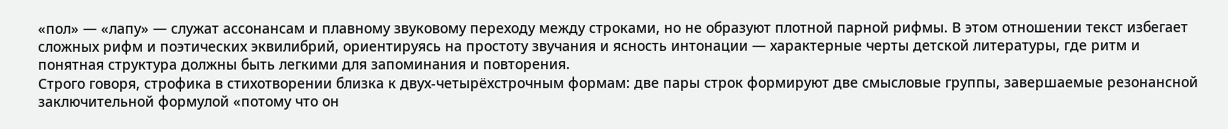«пол» — «лапу» — служат ассонансам и плавному звуковому переходу между строками, но не образуют плотной парной рифмы. В этом отношении текст избегает сложных рифм и поэтических эквилибрий, ориентируясь на простоту звучания и ясность интонации — характерные черты детской литературы, где ритм и понятная структура должны быть легкими для запоминания и повторения.
Строго говоря, строфика в стихотворении близка к двух-четырёхстрочным формам: две пары строк формируют две смысловые группы, завершаемые резонансной заключительной формулой «потому что он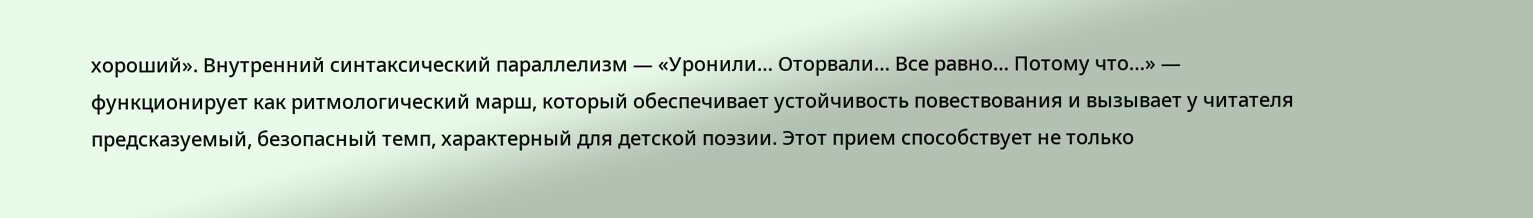хороший». Внутренний синтаксический параллелизм — «Уронили… Оторвали… Все равно… Потому что…» — функционирует как ритмологический марш, который обеспечивает устойчивость повествования и вызывает у читателя предсказуемый, безопасный темп, характерный для детской поэзии. Этот прием способствует не только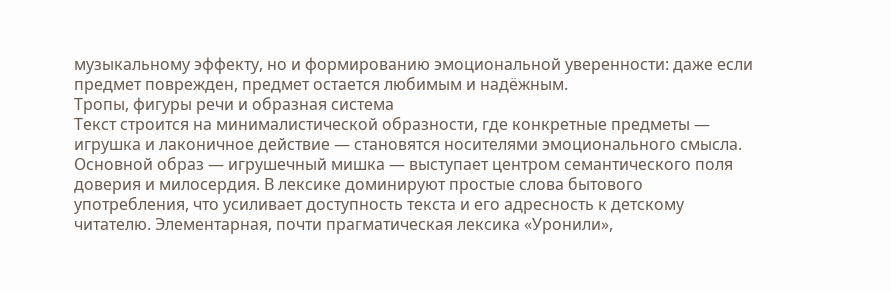музыкальному эффекту, но и формированию эмоциональной уверенности: даже если предмет поврежден, предмет остается любимым и надёжным.
Тропы, фигуры речи и образная система
Текст строится на минималистической образности, где конкретные предметы — игрушка и лаконичное действие — становятся носителями эмоционального смысла. Основной образ — игрушечный мишка — выступает центром семантического поля доверия и милосердия. В лексике доминируют простые слова бытового употребления, что усиливает доступность текста и его адресность к детскому читателю. Элементарная, почти прагматическая лексика «Уронили»,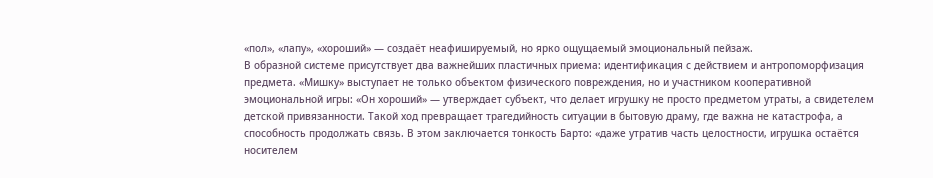«пол», «лапу», «хороший» — создаёт неафишируемый, но ярко ощущаемый эмоциональный пейзаж.
В образной системе присутствует два важнейших пластичных приема: идентификация с действием и антропоморфизация предмета. «Мишку» выступает не только объектом физического повреждения, но и участником кооперативной эмоциональной игры: «Он хороший» — утверждает субъект, что делает игрушку не просто предметом утраты, а свидетелем детской привязанности. Такой ход превращает трагедийность ситуации в бытовую драму, где важна не катастрофа, а способность продолжать связь. В этом заключается тонкость Барто: «даже утратив часть целостности, игрушка остаётся носителем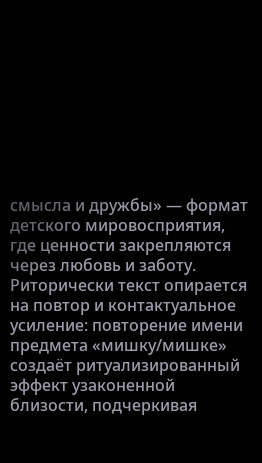смысла и дружбы» — формат детского мировосприятия, где ценности закрепляются через любовь и заботу.
Риторически текст опирается на повтор и контактуальное усиление: повторение имени предмета «мишку/мишке» создаёт ритуализированный эффект узаконенной близости, подчеркивая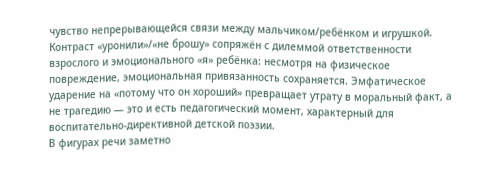чувство непрерывающейся связи между мальчиком/ребёнком и игрушкой. Контраст «уронили»/«не брошу» сопряжён с дилеммой ответственности взрослого и эмоционального «я» ребёнка: несмотря на физическое повреждение, эмоциональная привязанность сохраняется. Эмфатическое ударение на «потому что он хороший» превращает утрату в моральный факт, а не трагедию — это и есть педагогический момент, характерный для воспитательно-директивной детской поэзии.
В фигурах речи заметно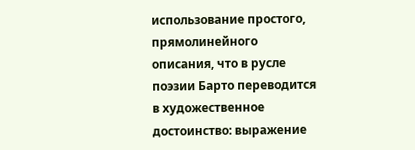использование простого, прямолинейного описания, что в русле поэзии Барто переводится в художественное достоинство: выражение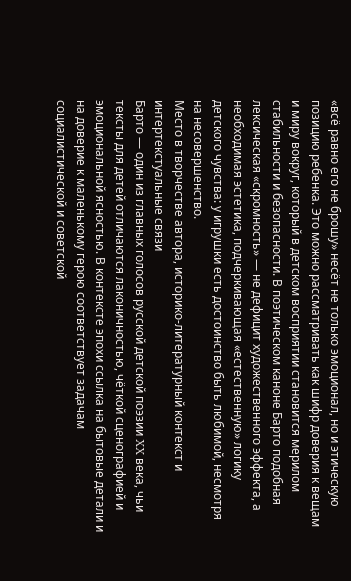«всё равно его не брошу» несёт не только эмоционал, но и этическую позицию ребенка. Это можно рассматривать как шифр доверия к вещам и миру вокруг, который в детском восприятии становится мерилом стабильности и безопасности. В поэтическом каноне Барто подобная лексическая «скромность» — не дефицит художественного эффекта, а необходимая эстетика, подчеркивающая «естественную» логику детского чувства: у игрушки есть достоинство быть любимой, несмотря на несовершенство.
Место в творчестве автора, историко-литературный контекст и интертекстуальные связи
Барто — один из главных голосов русской детской поэзии XX века, чьи тексты для детей отличаются лаконичностью, чёткой сценографией и эмоциональной ясностью. В контексте эпохи ссылка на бытовые детали и на доверие к маленькому герою соответствует задачам социалистической и советской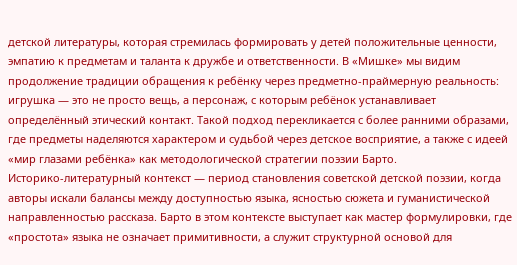детской литературы, которая стремилась формировать у детей положительные ценности, эмпатию к предметам и таланта к дружбе и ответственности. В «Мишке» мы видим продолжение традиции обращения к ребёнку через предметно-праймерную реальность: игрушка — это не просто вещь, а персонаж, с которым ребёнок устанавливает определённый этический контакт. Такой подход перекликается с более ранними образами, где предметы наделяются характером и судьбой через детское восприятие, а также с идеей «мир глазами ребёнка» как методологической стратегии поэзии Барто.
Историко-литературный контекст — период становления советской детской поэзии, когда авторы искали балансы между доступностью языка, ясностью сюжета и гуманистической направленностью рассказа. Барто в этом контексте выступает как мастер формулировки, где «простота» языка не означает примитивности, а служит структурной основой для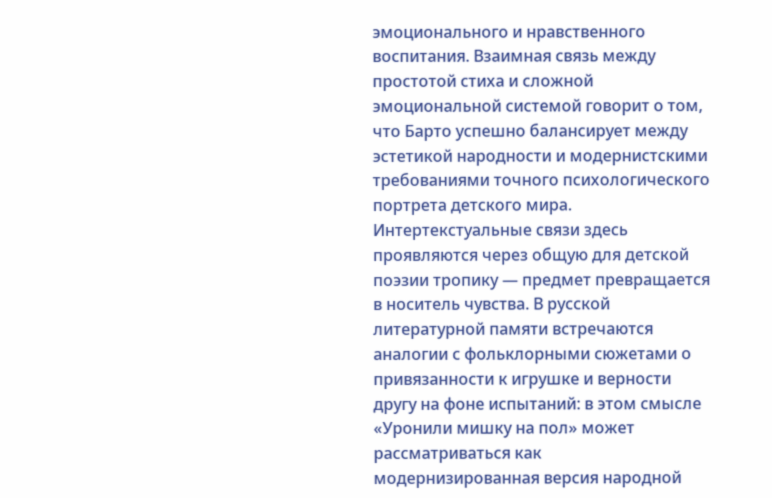эмоционального и нравственного воспитания. Взаимная связь между простотой стиха и сложной эмоциональной системой говорит о том, что Барто успешно балансирует между эстетикой народности и модернистскими требованиями точного психологического портрета детского мира.
Интертекстуальные связи здесь проявляются через общую для детской поэзии тропику — предмет превращается в носитель чувства. В русской литературной памяти встречаются аналогии с фольклорными сюжетами о привязанности к игрушке и верности другу на фоне испытаний: в этом смысле «Уронили мишку на пол» может рассматриваться как модернизированная версия народной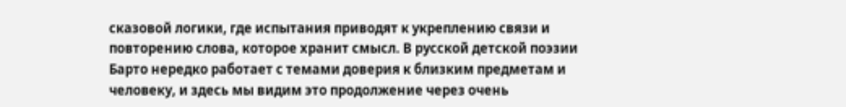сказовой логики, где испытания приводят к укреплению связи и повторению слова, которое хранит смысл. В русской детской поэзии Барто нередко работает с темами доверия к близким предметам и человеку, и здесь мы видим это продолжение через очень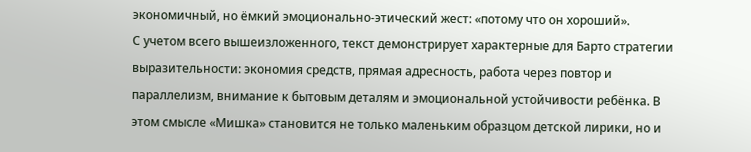экономичный, но ёмкий эмоционально-этический жест: «потому что он хороший».
С учетом всего вышеизложенного, текст демонстрирует характерные для Барто стратегии выразительности: экономия средств, прямая адресность, работа через повтор и параллелизм, внимание к бытовым деталям и эмоциональной устойчивости ребёнка. В этом смысле «Мишка» становится не только маленьким образцом детской лирики, но и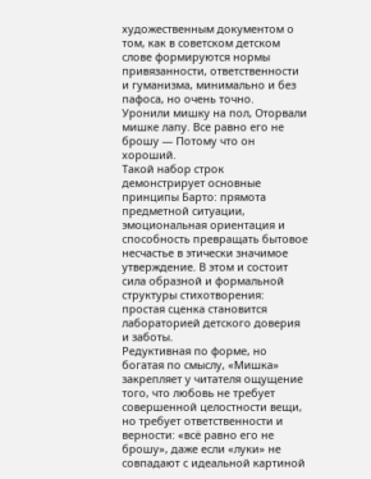художественным документом о том, как в советском детском слове формируются нормы привязанности, ответственности и гуманизма, минимально и без пафоса, но очень точно.
Уронили мишку на пол, Оторвали мишке лапу. Все равно его не брошу — Потому что он хороший.
Такой набор строк демонстрирует основные принципы Барто: прямота предметной ситуации, эмоциональная ориентация и способность превращать бытовое несчастье в этически значимое утверждение. В этом и состоит сила образной и формальной структуры стихотворения: простая сценка становится лабораторией детского доверия и заботы.
Редуктивная по форме, но богатая по смыслу, «Мишка» закрепляет у читателя ощущение того, что любовь не требует совершенной целостности вещи, но требует ответственности и верности: «всё равно его не брошу», даже если «луки» не совпадают с идеальной картиной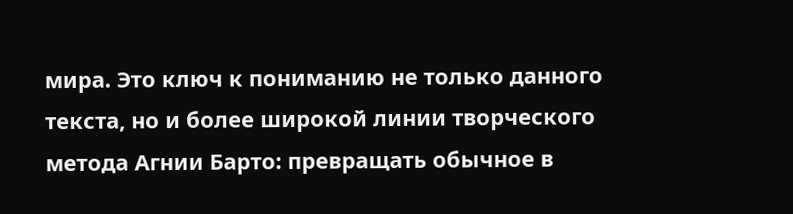мира. Это ключ к пониманию не только данного текста, но и более широкой линии творческого метода Агнии Барто: превращать обычное в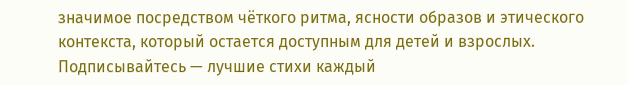значимое посредством чёткого ритма, ясности образов и этического контекста, который остается доступным для детей и взрослых.
Подписывайтесь — лучшие стихи каждый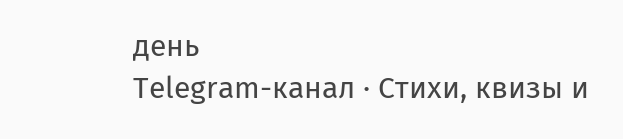день
Telegram-канал · Стихи, квизы и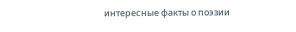интересные факты о поэзии